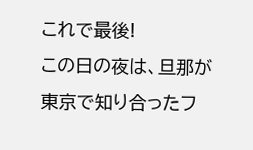これで最後!
この日の夜は、旦那が東京で知り合ったフ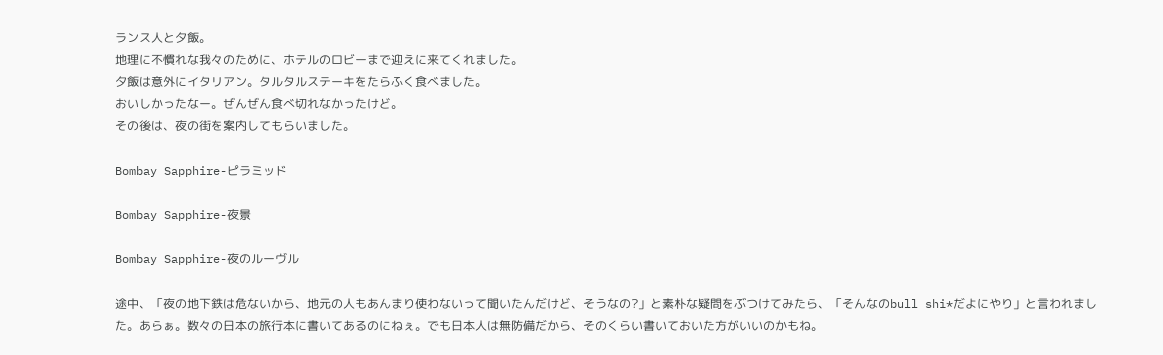ランス人と夕飯。
地理に不慣れな我々のために、ホテルのロビーまで迎えに来てくれました。
夕飯は意外にイタリアン。タルタルステーキをたらふく食べました。
おいしかったなー。ぜんぜん食べ切れなかったけど。
その後は、夜の街を案内してもらいました。

Bombay Sapphire-ピラミッド

Bombay Sapphire-夜景

Bombay Sapphire-夜のルーヴル

途中、「夜の地下鉄は危ないから、地元の人もあんまり使わないって聞いたんだけど、そうなの?」と素朴な疑問をぶつけてみたら、「そんなのbull shi*だよにやり」と言われました。あらぁ。数々の日本の旅行本に書いてあるのにねぇ。でも日本人は無防備だから、そのくらい書いておいた方がいいのかもね。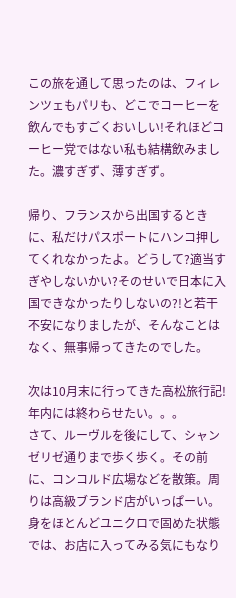この旅を通して思ったのは、フィレンツェもパリも、どこでコーヒーを飲んでもすごくおいしい!それほどコーヒー党ではない私も結構飲みました。濃すぎず、薄すぎず。

帰り、フランスから出国するときに、私だけパスポートにハンコ押してくれなかったよ。どうして?適当すぎやしないかい?そのせいで日本に入国できなかったりしないの?!と若干不安になりましたが、そんなことはなく、無事帰ってきたのでした。

次は10月末に行ってきた高松旅行記!年内には終わらせたい。。。
さて、ルーヴルを後にして、シャンゼリゼ通りまで歩く歩く。その前に、コンコルド広場などを散策。周りは高級ブランド店がいっぱーい。身をほとんどユニクロで固めた状態では、お店に入ってみる気にもなり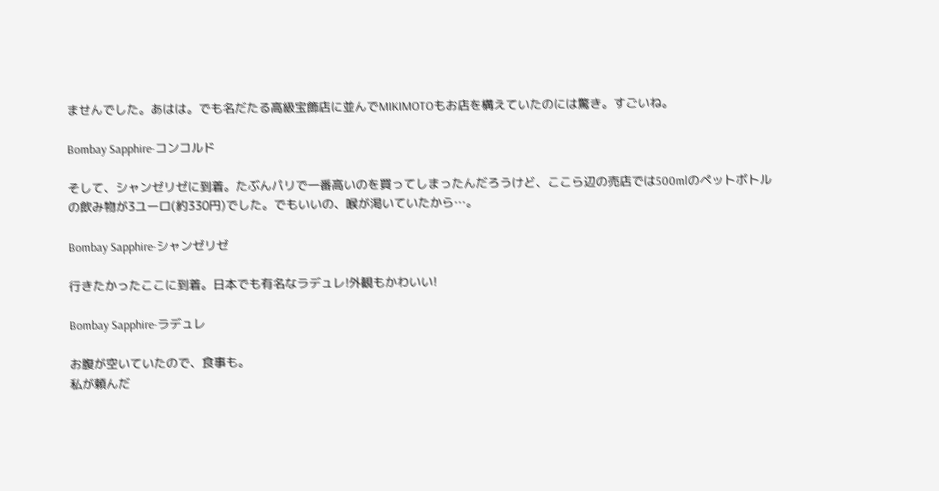ませんでした。あはは。でも名だたる高級宝飾店に並んでMIKIMOTOもお店を構えていたのには驚き。すごいね。

Bombay Sapphire-コンコルド

そして、シャンゼリゼに到着。たぶんパリで一番高いのを買ってしまったんだろうけど、ここら辺の売店では500mlのペットボトルの飲み物が3ユーロ(約330円)でした。でもいいの、喉が渇いていたから…。

Bombay Sapphire-シャンゼリゼ

行きたかったここに到着。日本でも有名なラデュレ!外観もかわいい!

Bombay Sapphire-ラデュレ

お腹が空いていたので、食事も。
私が頼んだ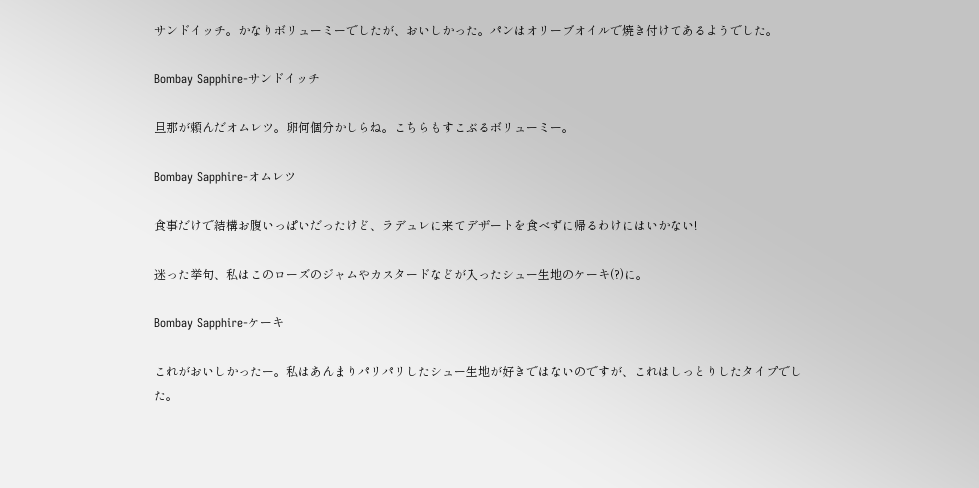サンドイッチ。かなりボリューミーでしたが、おいしかった。パンはオリーブオイルで焼き付けてあるようでした。

Bombay Sapphire-サンドイッチ

旦那が頼んだオムレツ。卵何個分かしらね。こちらもすこぶるボリューミー。

Bombay Sapphire-オムレツ

食事だけで結構お腹いっぱいだったけど、ラデュレに来てデザートを食べずに帰るわけにはいかない!

迷った挙句、私はこのローズのジャムやカスタードなどが入ったシュー生地のケーキ(?)に。

Bombay Sapphire-ケーキ

これがおいしかったー。私はあんまりパリパリしたシュー生地が好きではないのですが、これはしっとりしたタイプでした。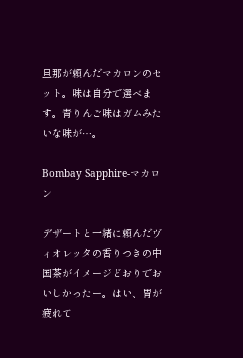旦那が頼んだマカロンのセット。味は自分で選べます。青りんご味はガムみたいな味が…。

Bombay Sapphire-マカロン

デザートと一緒に頼んだヴィオレッタの香りつきの中国茶がイメージどおりでおいしかったー。はい、胃が疲れて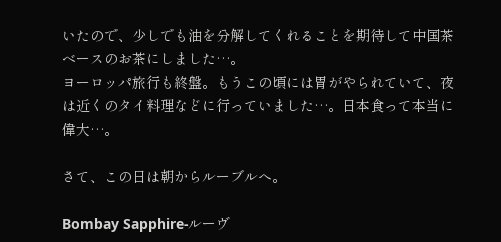いたので、少しでも油を分解してくれることを期待して中国茶ベースのお茶にしました…。
ヨーロッパ旅行も終盤。もうこの頃には胃がやられていて、夜は近くのタイ料理などに行っていました…。日本食って本当に偉大…。

さて、この日は朝からルーブルへ。

Bombay Sapphire-ルーヴ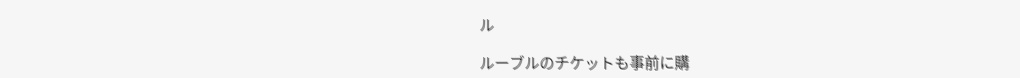ル

ルーブルのチケットも事前に購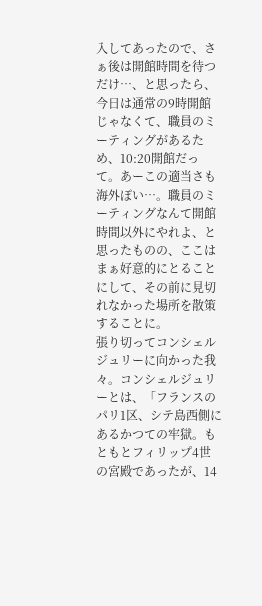入してあったので、さぁ後は開館時間を待つだけ…、と思ったら、今日は通常の9時開館じゃなくて、職員のミーティングがあるため、10:20開館だって。あーこの適当さも海外ぽい…。職員のミーティングなんて開館時間以外にやれよ、と思ったものの、ここはまぁ好意的にとることにして、その前に見切れなかった場所を散策することに。
張り切ってコンシェルジュリーに向かった我々。コンシェルジュリーとは、「フランスのパリ1区、シテ島西側にあるかつての牢獄。もともとフィリップ4世の宮殿であったが、14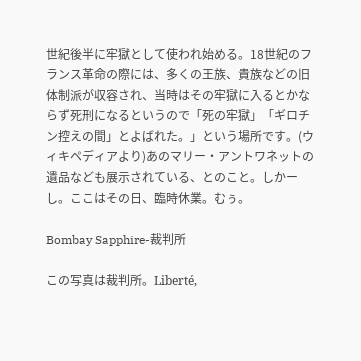世紀後半に牢獄として使われ始める。18世紀のフランス革命の際には、多くの王族、貴族などの旧体制派が収容され、当時はその牢獄に入るとかならず死刑になるというので「死の牢獄」「ギロチン控えの間」とよばれた。」という場所です。(ウィキペディアより)あのマリー・アントワネットの遺品なども展示されている、とのこと。しかーし。ここはその日、臨時休業。むぅ。

Bombay Sapphire-裁判所

この写真は裁判所。Liberté,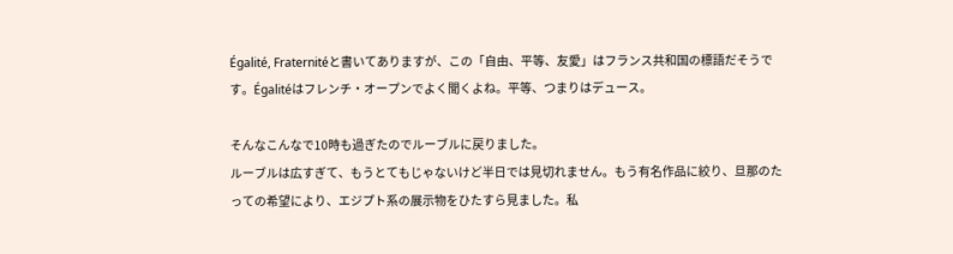Égalité, Fraternitéと書いてありますが、この「自由、平等、友愛」はフランス共和国の標語だそうです。Égalitéはフレンチ・オープンでよく聞くよね。平等、つまりはデュース。

そんなこんなで10時も過ぎたのでルーブルに戻りました。
ルーブルは広すぎて、もうとてもじゃないけど半日では見切れません。もう有名作品に絞り、旦那のたっての希望により、エジプト系の展示物をひたすら見ました。私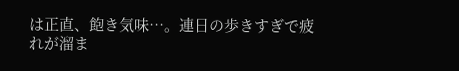は正直、飽き気味…。連日の歩きすぎで疲れが溜ま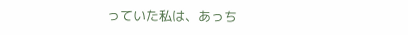っていた私は、あっち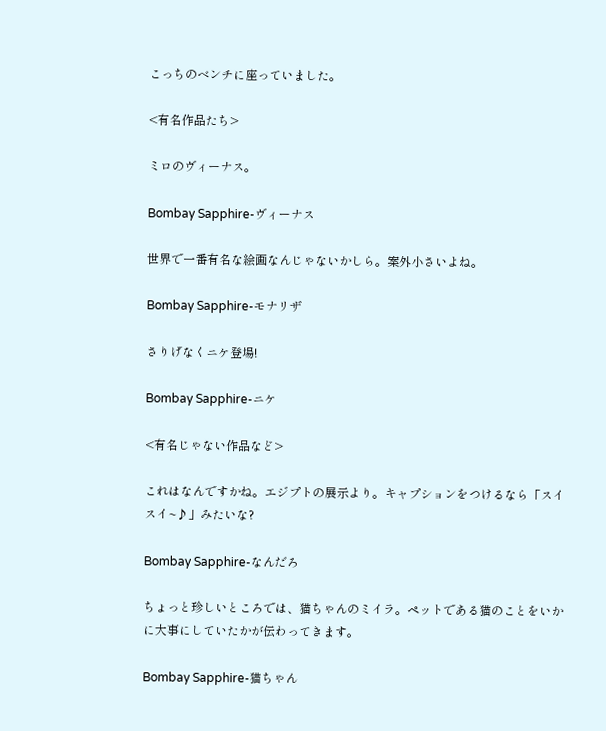こっちのベンチに座っていました。

<有名作品たち>

ミロのヴィーナス。

Bombay Sapphire-ヴィーナス

世界で一番有名な絵画なんじゃないかしら。案外小さいよね。

Bombay Sapphire-モナリザ

さりげなくニケ登場!

Bombay Sapphire-ニケ

<有名じゃない作品など>

これはなんですかね。エジプトの展示より。キャプションをつけるなら「スイスイ~♪」みたいな?

Bombay Sapphire-なんだろ

ちょっと珍しいところでは、猫ちゃんのミイラ。ペットである猫のことをいかに大事にしていたかが伝わってきます。

Bombay Sapphire-猫ちゃん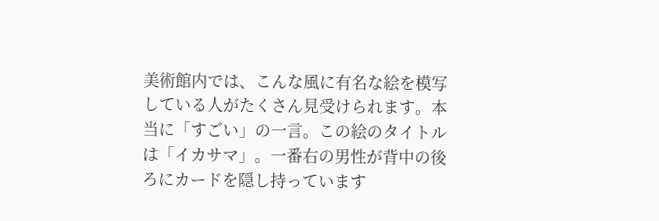美術館内では、こんな風に有名な絵を模写している人がたくさん見受けられます。本当に「すごい」の一言。この絵のタイトルは「イカサマ」。一番右の男性が背中の後ろにカードを隠し持っています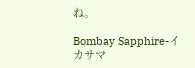ね。

Bombay Sapphire-イカサマ